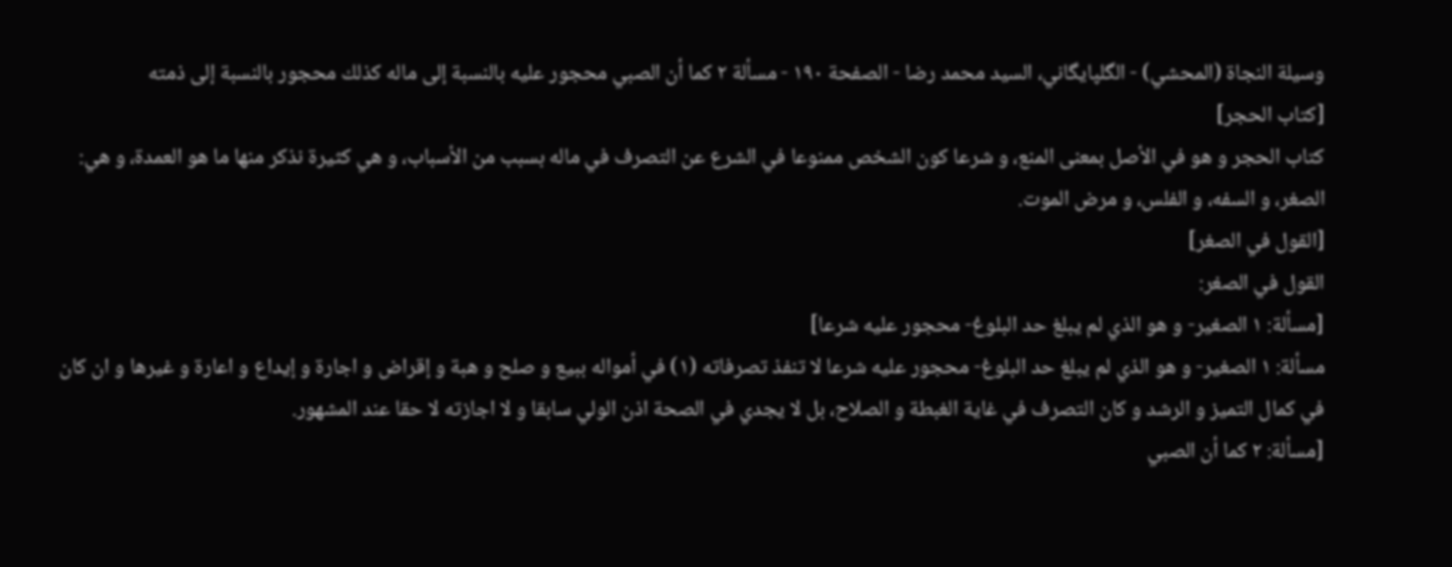وسيلة النجاة (المحشي) - الگلپايگاني، السيد محمد رضا - الصفحة ١٩٠ - مسألة ٢ كما أن الصبي محجور عليه بالنسبة إلى ماله كذلك محجور بالنسبة إلى ذمته
[كتاب الحجر]
كتاب الحجر و هو في الأصل بمعنى المنع، و شرعا كون الشخص ممنوعا في الشرع عن التصرف في ماله بسبب من الأسباب، و هي كثيرة نذكر منها ما هو العمدة، و هي:
الصغر، و السفه، و الفلس، و مرض الموت.
[القول في الصغر]
القول في الصغر:
[مسألة: ١ الصغير- و هو الذي لم يبلغ حد البلوغ- محجور عليه شرعا]
مسألة: ١ الصغير- و هو الذي لم يبلغ حد البلوغ- محجور عليه شرعا لا تنفذ تصرفاته (١) في أمواله ببيع و صلح و هبة و إقراض و اجارة و إيداع و اعارة و غيرها و ان كان في كمال التميز و الرشد و كان التصرف في غاية الغبطة و الصلاح، بل لا يجدي في الصحة اذن الولي سابقا و لا اجازته لا حقا عند المشهور.
[مسألة: ٢ كما أن الصبي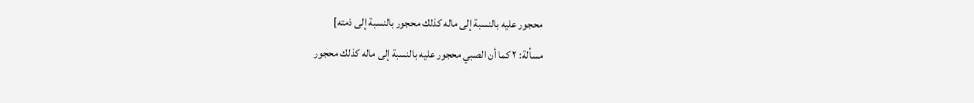محجور عليه بالنسبة إلى ماله كذلك محجور بالنسبة إلى ذمته]
مسألة: ٢ كما أن الصبي محجور عليه بالنسبة إلى ماله كذلك محجور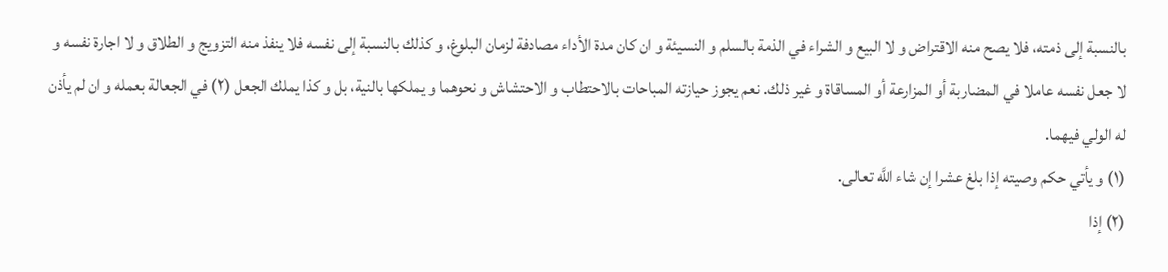بالنسبة إلى ذمته، فلا يصح منه الاقتراض و لا البيع و الشراء في الذمة بالسلم و النسيئة و ان كان مدة الأداء مصادفة لزمان البلوغ، و كذلك بالنسبة إلى نفسه فلا ينفذ منه التزويج و الطلاق و لا اجارة نفسه و لا جعل نفسه عاملا في المضاربة أو المزارعة أو المساقاة و غير ذلك. نعم يجوز حيازته المباحات بالاحتطاب و الاحتشاش و نحوهما و يملكها بالنية، بل و كذا يملك الجعل (٢) في الجعالة بعمله و ان لم يأذن له الولي فيهما.
(١) و يأتي حكم وصيته إذا بلغ عشرا إن شاء اللَّه تعالى.
(٢) إذا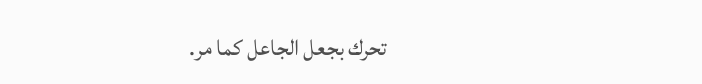تحرك بجعل الجاعل كما مر.